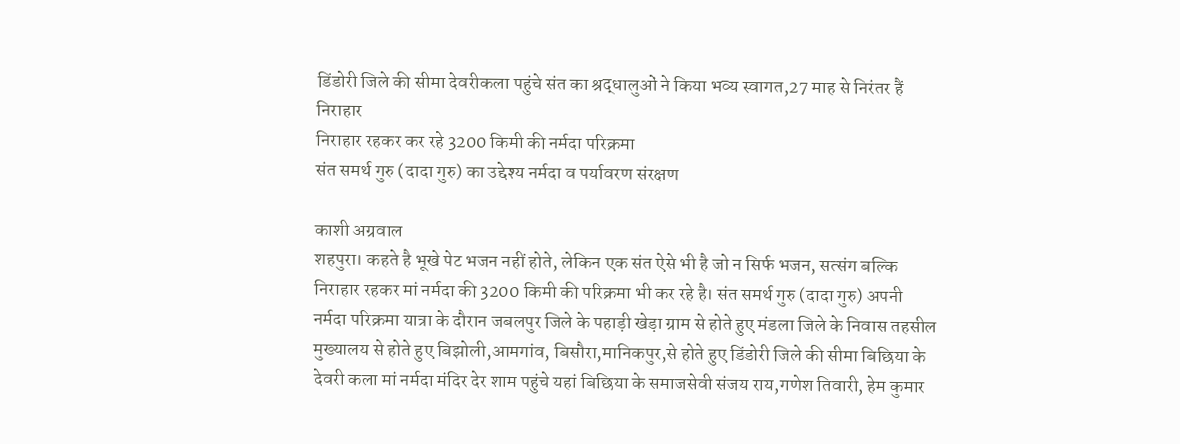डिंडोरी जिले की सीमा देवरीकला पहुंचे संत का श्रद्धालुओं ने किया भव्य स्वागत,27 माह से निरंतर हैं निराहार
निराहार रहकर कर रहे 3200 किमी की नर्मदा परिक्रमा
संत समर्थ गुरु (दादा गुरु) का उद्देश्य नर्मदा व पर्यावरण संरक्षण

काशी अग्रवाल
शहपुरा। कहते है भूखे पेट भजन नहीं होते, लेकिन एक संत ऐसे भी है जो न सिर्फ भजन, सत्संग बल्कि निराहार रहकर मां नर्मदा की 3200 किमी की परिक्रमा भी कर रहे है। संत समर्थ गुरु (दादा गुरु) अपनी नर्मदा परिक्रमा यात्रा के दौरान जबलपुर जिले के पहाड़ी खेड़ा ग्राम से होते हुए मंडला जिले के निवास तहसील मुख्यालय से होते हुए बिझोली,आमगांव, बिसौरा,मानिकपुर,से होते हुए डिंडोरी जिले की सीमा बिछिया के देवरी कला मां नर्मदा मंदिर देर शाम पहुंचे यहां बिछिया के समाजसेवी संजय राय,गणेश तिवारी, हेम कुमार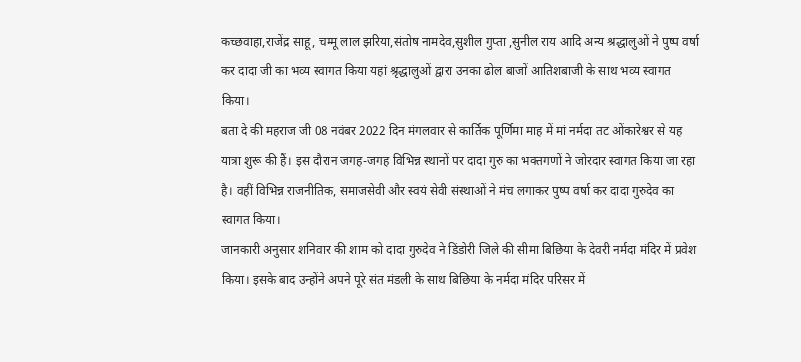कच्छवाहा,राजेंद्र साहू, चम्मू लाल झरिया,संतोष नामदेव,सुशील गुप्ता ,सुनील राय आदि अन्य श्रद्धालुओं ने पुष्प वर्षा कर दादा जी का भव्य स्वागत किया यहां श्रृद्धालुओं द्वारा उनका ढोल बाजों आतिशबाजी के साथ भव्य स्वागत किया।
बता दे की महराज जी 08 नवंबर 2022 दिन मंगलवार से कार्तिक पूर्णिमा माह में मां नर्मदा तट ओंकारेश्वर से यह यात्रा शुरू की हैं। इस दौरान जगह-जगह विभिन्न स्थानों पर दादा गुरु का भक्तगणों ने जोरदार स्वागत किया जा रहा है। वहीं विभिन्न राजनीतिक, समाजसेवी और स्वयं सेवी संस्थाओं ने मंच लगाकर पुष्प वर्षा कर दादा गुरुदेव का स्वागत किया।
जानकारी अनुसार शनिवार की शाम को दादा गुरुदेव ने डिंडोरी जिले की सीमा बिछिया के देवरी नर्मदा मंदिर में प्रवेश किया। इसके बाद उन्होंने अपने पूरे संत मंडली के साथ बिछिया के नर्मदा मंदिर परिसर में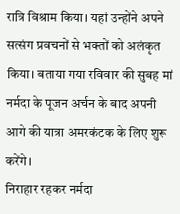रात्रि विश्राम किया। यहां उन्होंने अपने सत्संग प्रवचनों से भक्तों को अलंकृत किया। बताया गया रविवार की सुबह मां नर्मदा के पूजन अर्चन के बाद अपनी आगे की यात्रा अमरकंटक के लिए शुरू करेंगे।
निराहार रहकर नर्मदा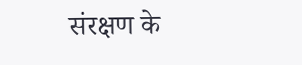संरक्षण के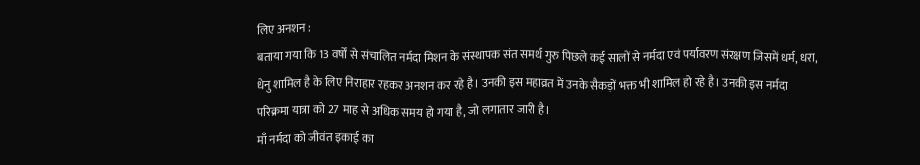लिए अनशन :
बताया गया कि 13 वर्षों से संचालित नर्मदा मिशन के संस्थापक संत समर्थ गुरु पिछले कई सालों से नर्मदा एवं पर्यावरण संरक्षण जिसमें धर्म, धरा, धेनु शामिल है के लिए निराहार रहकर अनशन कर रहे है। उनकी इस महाव्रत में उनके सैकड़ों भक्त भी शामिल हो रहे है। उनकी इस नर्मदा परिक्रमा यात्रा को 27 माह से अधिक समय हो गया है, जो लगातार जारी है।
माँ नर्मदा को जीवंत इकाई का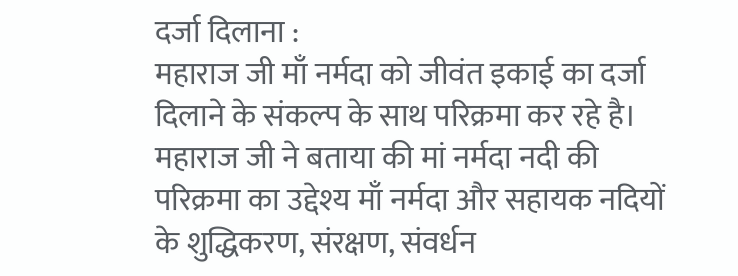दर्जा दिलाना :
महाराज जी माँ नर्मदा को जीवंत इकाई का दर्जा दिलाने के संकल्प के साथ परिक्रमा कर रहे है। महाराज जी ने बताया की मां नर्मदा नदी की परिक्रमा का उद्देश्य माँ नर्मदा और सहायक नदियों के शुद्धिकरण, संरक्षण, संवर्धन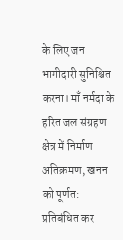के लिए जन भागीदारी सुनिश्चित करना। माँ नर्मदा के हरित जल संग्रहण क्षेत्र में निर्माण अतिक्रमण, खनन को पूर्णत: प्रतिबंधित कर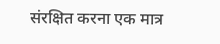संरक्षित करना एक मात्र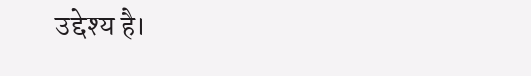उद्देश्य है।